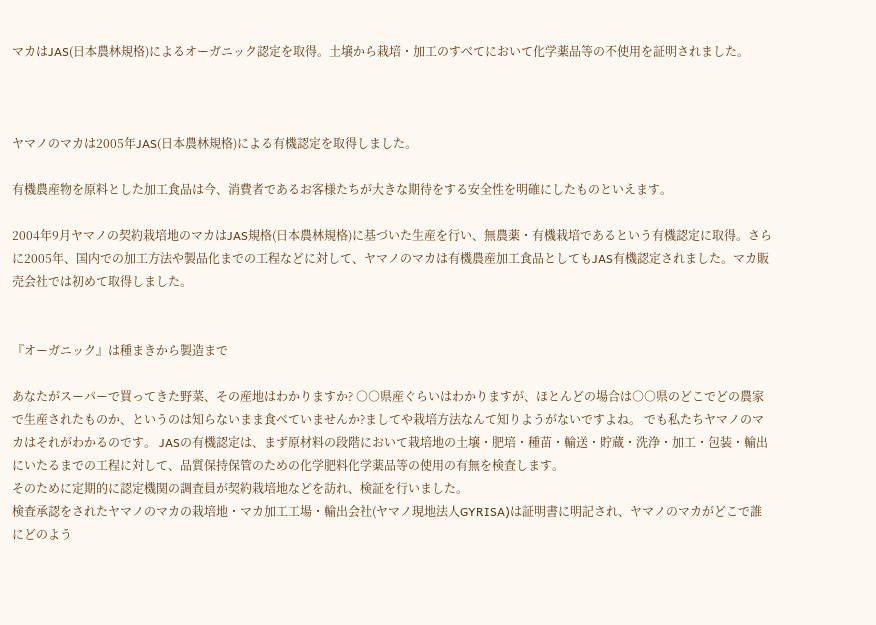マカはJAS(日本農林規格)によるオーガニック認定を取得。土壌から栽培・加工のすべてにおいて化学薬品等の不使用を証明されました。



ヤマノのマカは2005年JAS(日本農林規格)による有機認定を取得しました。

有機農産物を原料とした加工食品は今、消費者であるお客様たちが大きな期待をする安全性を明確にしたものといえます。

2004年9月ヤマノの契約栽培地のマカはJAS規格(日本農林規格)に基づいた生産を行い、無農薬・有機栽培であるという有機認定に取得。さらに2005年、国内での加工方法や製品化までの工程などに対して、ヤマノのマカは有機農産加工食品としてもJAS有機認定されました。マカ販売会社では初めて取得しました。


『オーガニック』は種まきから製造まで

あなたがスーパーで買ってきた野菜、その産地はわかりますか? ○○県産ぐらいはわかりますが、ほとんどの場合は○○県のどこでどの農家で生産されたものか、というのは知らないまま食べていませんか?ましてや栽培方法なんて知りようがないですよね。 でも私たちヤマノのマカはそれがわかるのです。 JASの有機認定は、まず原材料の段階において栽培地の土壌・肥培・種苗・輸送・貯蔵・洗浄・加工・包装・輸出にいたるまでの工程に対して、品質保持保管のための化学肥料化学薬品等の使用の有無を検査します。
そのために定期的に認定機関の調査員が契約栽培地などを訪れ、検証を行いました。
検査承認をされたヤマノのマカの栽培地・マカ加工工場・輸出会社(ヤマノ現地法人GYRISA)は証明書に明記され、ヤマノのマカがどこで誰にどのよう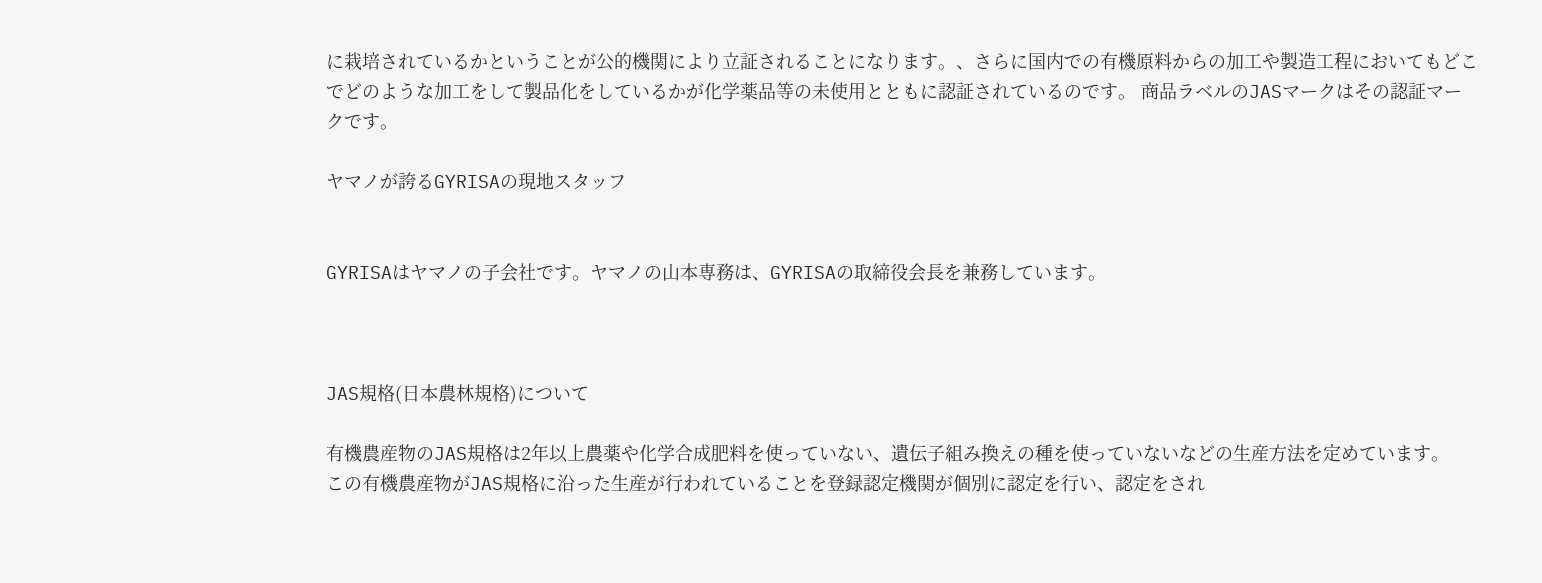に栽培されているかということが公的機関により立証されることになります。、さらに国内での有機原料からの加工や製造工程においてもどこでどのような加工をして製品化をしているかが化学薬品等の未使用とともに認証されているのです。 商品ラベルのJASマークはその認証マークです。

ヤマノが誇るGYRISAの現地スタッフ


GYRISAはヤマノの子会社です。ヤマノの山本専務は、GYRISAの取締役会長を兼務しています。



JAS規格(日本農林規格)について

有機農産物のJAS規格は2年以上農薬や化学合成肥料を使っていない、遺伝子組み換えの種を使っていないなどの生産方法を定めています。
この有機農産物がJAS規格に沿った生産が行われていることを登録認定機関が個別に認定を行い、認定をされ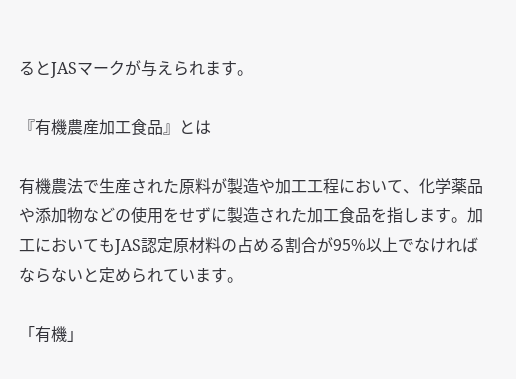るとJASマークが与えられます。

『有機農産加工食品』とは

有機農法で生産された原料が製造や加工工程において、化学薬品や添加物などの使用をせずに製造された加工食品を指します。加工においてもJAS認定原材料の占める割合が95%以上でなければならないと定められています。

「有機」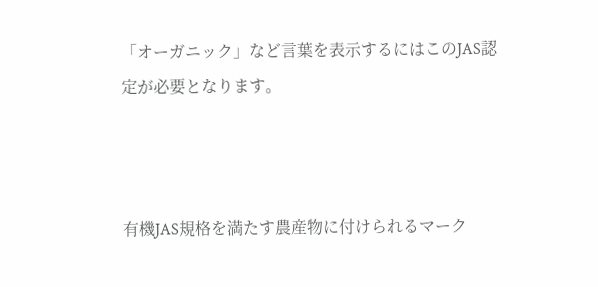「オーガニック」など言葉を表示するにはこのJAS認定が必要となります。



有機JAS規格を満たす農産物に付けられるマーク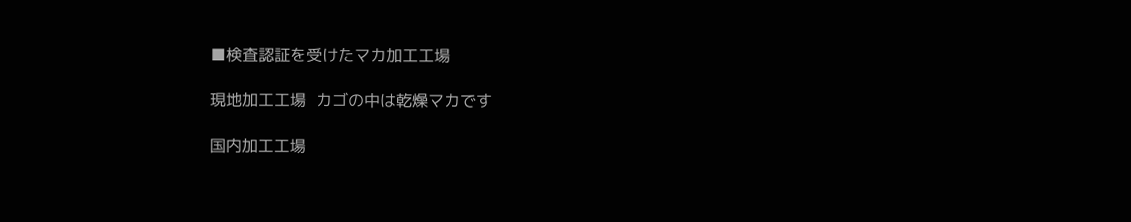■検査認証を受けたマカ加工工場

現地加工工場  カゴの中は乾燥マカです

国内加工工場